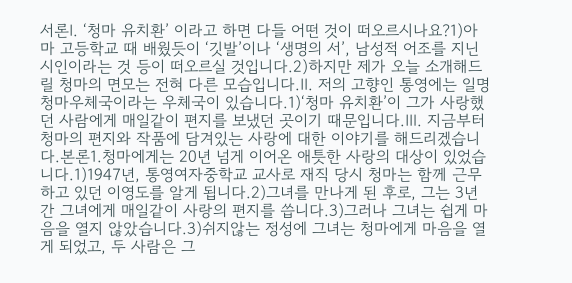서론Ⅰ. ‘청마 유치환’ 이라고 하면 다들 어떤 것이 떠오르시나요?1)아마 고등학교 때 배웠듯이 ‘깃발’이나 ‘생명의 서’, 남성적 어조를 지닌 시인이라는 것 등이 떠오르실 것입니다.2)하지만 제가 오늘 소개해드릴 청마의 면모는 전혀 다른 모습입니다.Ⅱ. 저의 고향인 통영에는 일명 청마우체국이라는 우체국이 있습니다.1)‘청마 유치환’이 그가 사랑했던 사람에게 매일같이 편지를 보냈던 곳이기 때문입니다.Ⅲ. 지금부터 청마의 편지와 작품에 담겨있는 사랑에 대한 이야기를 해드리겠습니다.본론1.청마에게는 20년 넘게 이어온 애틋한 사랑의 대상이 있었습니다.1)1947년, 통영여자중학교 교사로 재직 당시 청마는 함께 근무하고 있던 이영도를 알게 됩니다.2)그녀를 만나게 된 후로, 그는 3년간 그녀에게 매일같이 사랑의 편지를 씁니다.3)그러나 그녀는 쉽게 마음을 열지 않았습니다.3)쉬지않는 정성에 그녀는 청마에게 마음을 열게 되었고, 두 사람은 그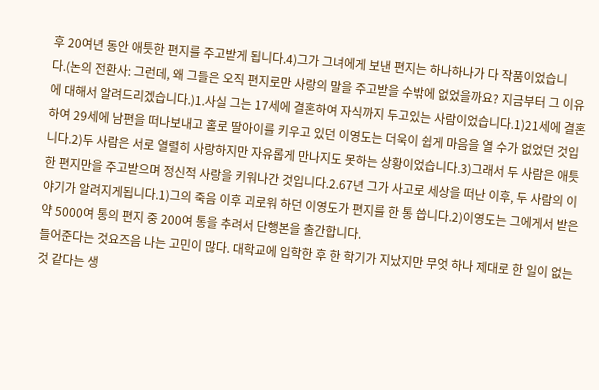후 20여년 동안 애틋한 편지를 주고받게 됩니다.4)그가 그녀에게 보낸 편지는 하나하나가 다 작품이었습니다.(논의 전환사: 그런데, 왜 그들은 오직 편지로만 사랑의 말을 주고받을 수밖에 없었을까요? 지금부터 그 이유에 대해서 알려드리겠습니다.)1.사실 그는 17세에 결혼하여 자식까지 두고있는 사람이었습니다.1)21세에 결혼하여 29세에 남편을 떠나보내고 홀로 딸아이를 키우고 있던 이영도는 더욱이 쉽게 마음을 열 수가 없었던 것입니다.2)두 사람은 서로 열렬히 사랑하지만 자유롭게 만나지도 못하는 상황이었습니다.3)그래서 두 사람은 애틋한 편지만을 주고받으며 정신적 사랑을 키워나간 것입니다.2.67년 그가 사고로 세상을 떠난 이후, 두 사람의 이야기가 알려지게됩니다.1)그의 죽음 이후 괴로워 하던 이영도가 편지를 한 통 씁니다.2)이영도는 그에게서 받은 약 5000여 통의 편지 중 200여 통을 추려서 단행본을 출간합니다.
들어준다는 것요즈음 나는 고민이 많다. 대학교에 입학한 후 한 학기가 지났지만 무엇 하나 제대로 한 일이 없는 것 같다는 생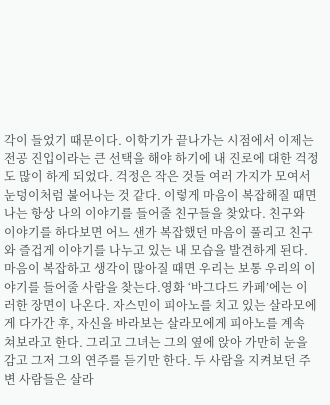각이 들었기 때문이다. 이학기가 끝나가는 시점에서 이제는 전공 진입이라는 큰 선택을 해야 하기에 내 진로에 대한 걱정도 많이 하게 되었다. 걱정은 작은 것들 여러 가지가 모여서 눈덩이처럼 불어나는 것 같다. 이렇게 마음이 복잡해질 때면 나는 항상 나의 이야기를 들어줄 친구들을 찾았다. 친구와 이야기를 하다보면 어느 샌가 복잡했던 마음이 풀리고 친구와 즐겁게 이야기를 나누고 있는 내 모습을 발견하게 된다. 마음이 복잡하고 생각이 많아질 때면 우리는 보통 우리의 이야기를 들어줄 사람을 찾는다.영화 ‘바그다드 카페’에는 이러한 장면이 나온다. 자스민이 피아노를 치고 있는 살라모에게 다가간 후, 자신을 바라보는 살라모에게 피아노를 계속 쳐보라고 한다. 그리고 그녀는 그의 옆에 앉아 가만히 눈을 감고 그저 그의 연주를 듣기만 한다. 두 사람을 지켜보던 주변 사람들은 살라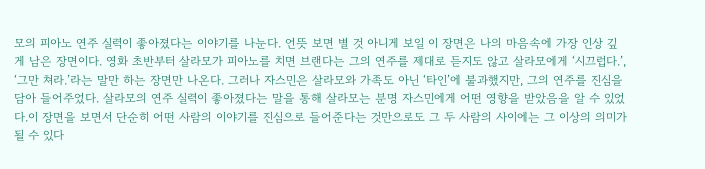모의 피아노 연주 실력이 좋아졌다는 이야기를 나눈다. 언뜻 보면 별 것 아니게 보일 이 장면은 나의 마음속에 가장 인상 깊게 남은 장면이다. 영화 초반부터 살라모가 피아노를 치면 브랜다는 그의 연주를 제대로 듣지도 않고 살라모에게 ‘시끄럽다.’, ‘그만 쳐라.’라는 말만 하는 장면만 나온다. 그러나 자스민은 살라모와 가족도 아닌 ‘타인’에 불과했지만, 그의 연주를 진심을 담아 들어주었다. 살라모의 연주 실력이 좋아졌다는 말을 통해 살라모는 분명 자스민에게 어떤 영향을 받았음을 알 수 있었다.이 장면을 보면서 단순히 어떤 사람의 이야기를 진심으로 들어준다는 것만으로도 그 두 사람의 사이에는 그 이상의 의미가 될 수 있다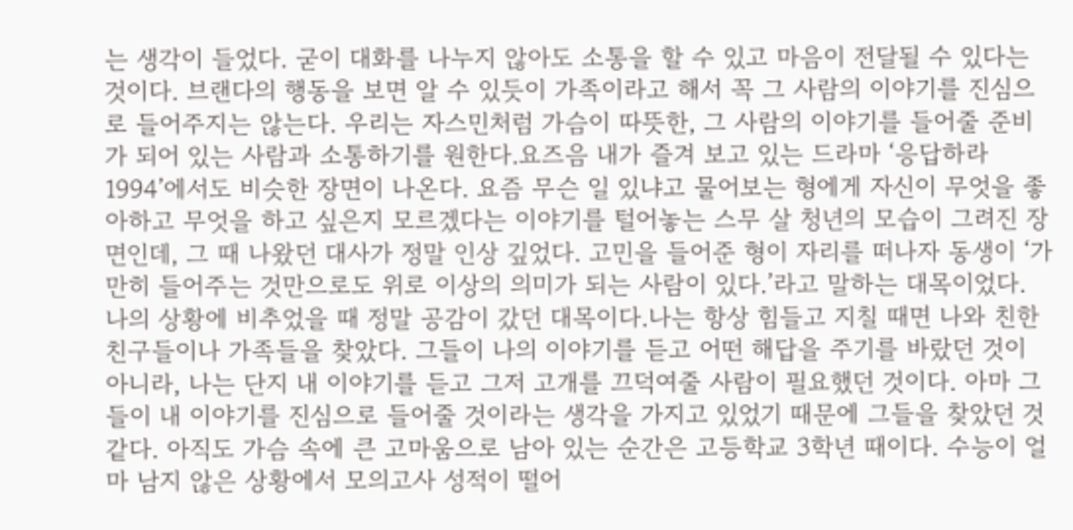는 생각이 들었다. 굳이 대화를 나누지 않아도 소통을 할 수 있고 마음이 전달될 수 있다는 것이다. 브랜다의 행동을 보면 알 수 있듯이 가족이라고 해서 꼭 그 사람의 이야기를 진심으로 들어주지는 않는다. 우리는 자스민처럼 가슴이 따뜻한, 그 사람의 이야기를 들어줄 준비가 되어 있는 사람과 소통하기를 원한다.요즈음 내가 즐겨 보고 있는 드라마 ‘응답하라 1994’에서도 비슷한 장면이 나온다. 요즘 무슨 일 있냐고 물어보는 형에게 자신이 무엇을 좋아하고 무엇을 하고 싶은지 모르겠다는 이야기를 털어놓는 스무 살 청년의 모습이 그려진 장면인데, 그 때 나왔던 대사가 정말 인상 깊었다. 고민을 들어준 형이 자리를 떠나자 동생이 ‘가만히 들어주는 것만으로도 위로 이상의 의미가 되는 사람이 있다.’라고 말하는 대목이었다. 나의 상황에 비추었을 때 정말 공감이 갔던 대목이다.나는 항상 힘들고 지칠 때면 나와 친한 친구들이나 가족들을 찾았다. 그들이 나의 이야기를 듣고 어떤 해답을 주기를 바랐던 것이 아니라, 나는 단지 내 이야기를 듣고 그저 고개를 끄덕여줄 사람이 필요했던 것이다. 아마 그들이 내 이야기를 진심으로 들어줄 것이라는 생각을 가지고 있었기 때문에 그들을 찾았던 것 같다. 아직도 가슴 속에 큰 고마움으로 남아 있는 순간은 고등학교 3학년 때이다. 수능이 얼마 남지 않은 상황에서 모의고사 성적이 떨어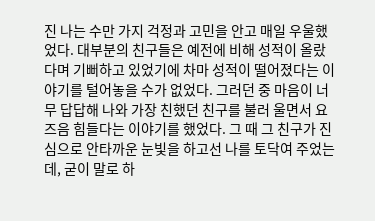진 나는 수만 가지 걱정과 고민을 안고 매일 우울했었다. 대부분의 친구들은 예전에 비해 성적이 올랐다며 기뻐하고 있었기에 차마 성적이 떨어졌다는 이야기를 털어놓을 수가 없었다. 그러던 중 마음이 너무 답답해 나와 가장 친했던 친구를 불러 울면서 요즈음 힘들다는 이야기를 했었다. 그 때 그 친구가 진심으로 안타까운 눈빛을 하고선 나를 토닥여 주었는데, 굳이 말로 하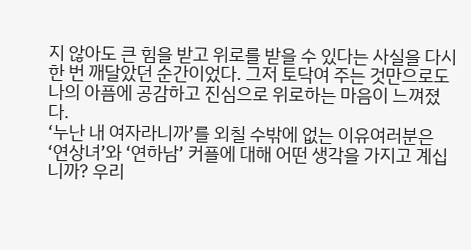지 않아도 큰 힘을 받고 위로를 받을 수 있다는 사실을 다시 한 번 깨달았던 순간이었다. 그저 토닥여 주는 것만으로도 나의 아픔에 공감하고 진심으로 위로하는 마음이 느껴졌다.
‘누난 내 여자라니까’를 외칠 수밖에 없는 이유여러분은 ‘연상녀’와 ‘연하남’ 커플에 대해 어떤 생각을 가지고 계십니까? 우리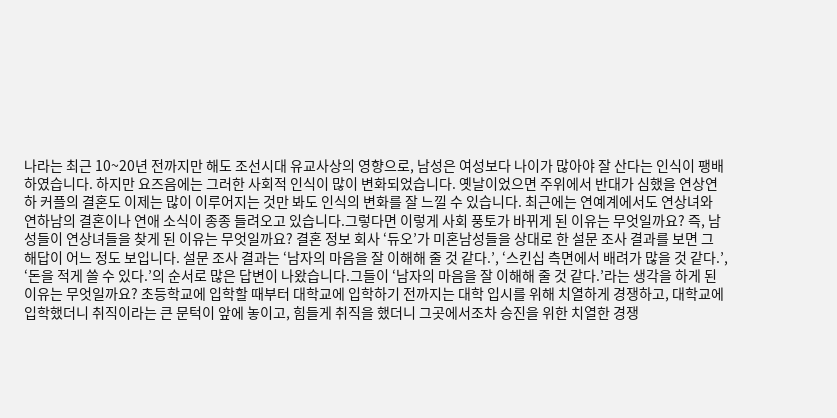나라는 최근 10~20년 전까지만 해도 조선시대 유교사상의 영향으로, 남성은 여성보다 나이가 많아야 잘 산다는 인식이 팽배하였습니다. 하지만 요즈음에는 그러한 사회적 인식이 많이 변화되었습니다. 옛날이었으면 주위에서 반대가 심했을 연상연하 커플의 결혼도 이제는 많이 이루어지는 것만 봐도 인식의 변화를 잘 느낄 수 있습니다. 최근에는 연예계에서도 연상녀와 연하남의 결혼이나 연애 소식이 종종 들려오고 있습니다.그렇다면 이렇게 사회 풍토가 바뀌게 된 이유는 무엇일까요? 즉, 남성들이 연상녀들을 찾게 된 이유는 무엇일까요? 결혼 정보 회사 ‘듀오’가 미혼남성들을 상대로 한 설문 조사 결과를 보면 그 해답이 어느 정도 보입니다. 설문 조사 결과는 ‘남자의 마음을 잘 이해해 줄 것 같다.’, ‘스킨십 측면에서 배려가 많을 것 같다.’, ‘돈을 적게 쓸 수 있다.’의 순서로 많은 답변이 나왔습니다.그들이 ‘남자의 마음을 잘 이해해 줄 것 같다.’라는 생각을 하게 된 이유는 무엇일까요? 초등학교에 입학할 때부터 대학교에 입학하기 전까지는 대학 입시를 위해 치열하게 경쟁하고, 대학교에 입학했더니 취직이라는 큰 문턱이 앞에 놓이고, 힘들게 취직을 했더니 그곳에서조차 승진을 위한 치열한 경쟁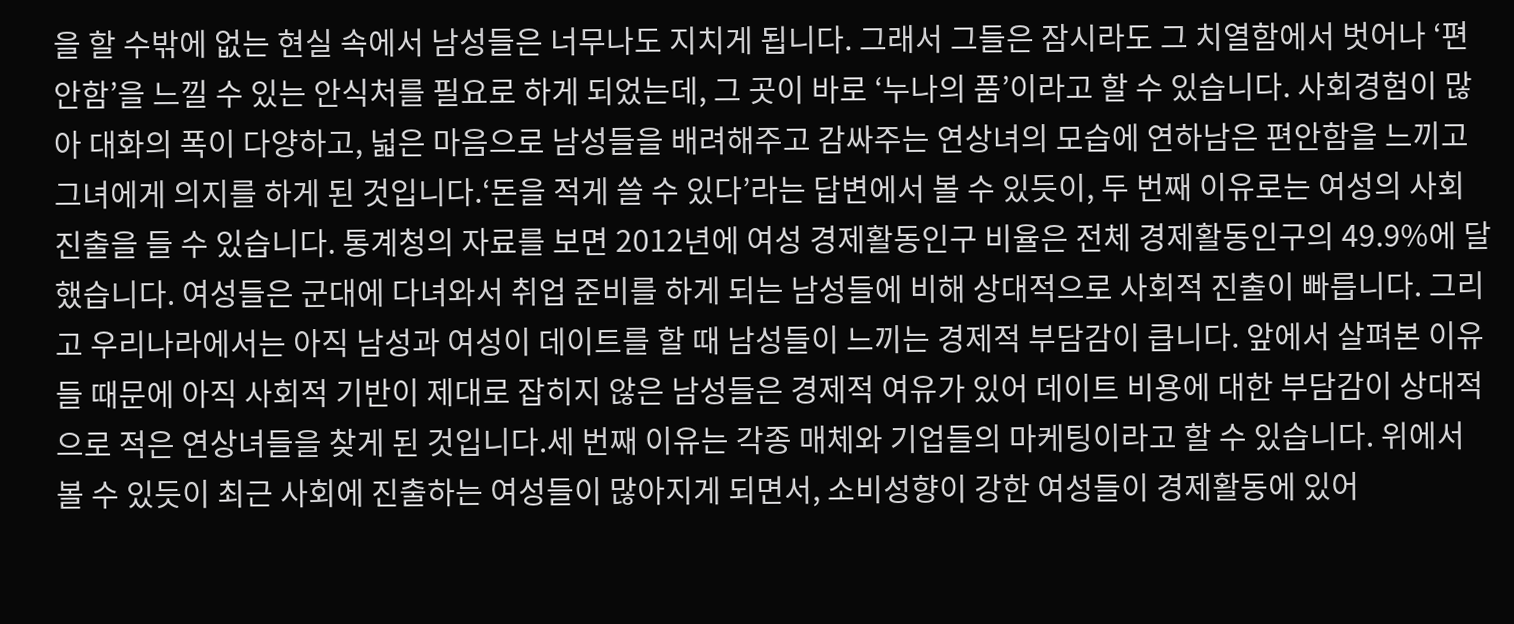을 할 수밖에 없는 현실 속에서 남성들은 너무나도 지치게 됩니다. 그래서 그들은 잠시라도 그 치열함에서 벗어나 ‘편안함’을 느낄 수 있는 안식처를 필요로 하게 되었는데, 그 곳이 바로 ‘누나의 품’이라고 할 수 있습니다. 사회경험이 많아 대화의 폭이 다양하고, 넓은 마음으로 남성들을 배려해주고 감싸주는 연상녀의 모습에 연하남은 편안함을 느끼고 그녀에게 의지를 하게 된 것입니다.‘돈을 적게 쓸 수 있다’라는 답변에서 볼 수 있듯이, 두 번째 이유로는 여성의 사회진출을 들 수 있습니다. 통계청의 자료를 보면 2012년에 여성 경제활동인구 비율은 전체 경제활동인구의 49.9%에 달했습니다. 여성들은 군대에 다녀와서 취업 준비를 하게 되는 남성들에 비해 상대적으로 사회적 진출이 빠릅니다. 그리고 우리나라에서는 아직 남성과 여성이 데이트를 할 때 남성들이 느끼는 경제적 부담감이 큽니다. 앞에서 살펴본 이유들 때문에 아직 사회적 기반이 제대로 잡히지 않은 남성들은 경제적 여유가 있어 데이트 비용에 대한 부담감이 상대적으로 적은 연상녀들을 찾게 된 것입니다.세 번째 이유는 각종 매체와 기업들의 마케팅이라고 할 수 있습니다. 위에서 볼 수 있듯이 최근 사회에 진출하는 여성들이 많아지게 되면서, 소비성향이 강한 여성들이 경제활동에 있어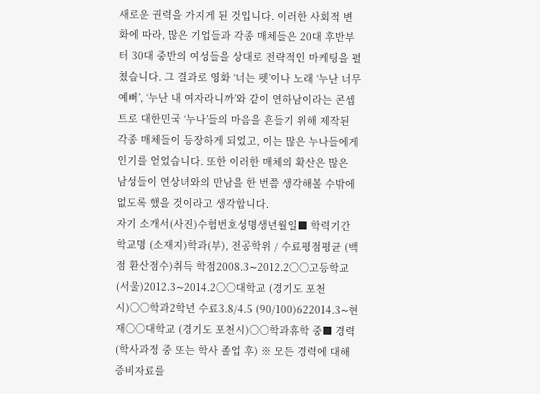새로운 권력을 가지게 된 것입니다. 이러한 사회적 변화에 따라, 많은 기업들과 각종 매체들은 20대 후반부터 30대 중반의 여성들을 상대로 전략적인 마케팅을 펼쳤습니다. 그 결과로 영화 ‘너는 펫’이나 노래 ‘누난 너무 예뻐’, ‘누난 내 여자라니까’와 같이 연하남이라는 콘셉트로 대한민국 ‘누나’들의 마음을 흔들기 위해 제작된 각종 매체들이 등장하게 되었고, 이는 많은 누나들에게 인기를 얻었습니다. 또한 이러한 매체의 확산은 많은 남성들이 연상녀와의 만남을 한 번쯤 생각해볼 수밖에 없도록 했을 것이라고 생각합니다.
자기 소개서(사진)수험번호성명생년월일■ 학력기간학교명 (소재지)학과(부), 전공학위 / 수료평점평균 (백점 환산점수)취득 학점2008.3∼2012.2○○고등학교 (서울)2012.3∼2014.2○○대학교 (경기도 포천시)○○학과2학년 수료3.8/4.5 (90/100)622014.3∼현재○○대학교 (경기도 포천시)○○학과휴학 중■ 경력 (학사과정 중 또는 학사 졸업 후) ※ 모든 경력에 대해 증비자료를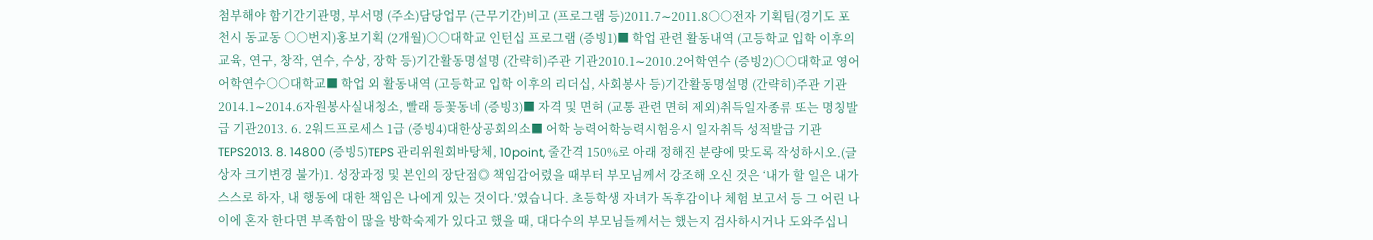첨부해야 함기간기관명, 부서명 (주소)담당업무 (근무기간)비고 (프로그램 등)2011.7∼2011.8○○전자 기획팀(경기도 포천시 동교동 ○○번지)홍보기획 (2개월)○○대학교 인턴십 프로그램 (증빙1)■ 학업 관련 활동내역 (고등학교 입학 이후의 교육, 연구, 창작, 연수, 수상, 장학 등)기간활동명설명 (간략히)주관 기관2010.1∼2010.2어학연수 (증빙2)○○대학교 영어 어학연수○○대학교■ 학업 외 활동내역 (고등학교 입학 이후의 리더십, 사회봉사 등)기간활동명설명 (간략히)주관 기관2014.1∼2014.6자원봉사실내청소, 빨래 등꽃동네 (증빙3)■ 자격 및 면허 (교통 관련 면허 제외)취득일자종류 또는 명칭발급 기관2013. 6. 2워드프로세스 1급 (증빙4)대한상공회의소■ 어학 능력어학능력시험응시 일자취득 성적발급 기관TEPS2013. 8. 14800 (증빙5)TEPS 관리위원회바탕체, 10point, 줄간격 150%로 아래 정해진 분량에 맞도록 작성하시오.(글상자 크기변경 불가)1. 성장과정 및 본인의 장단점◎ 책임감어렸을 때부터 부모님께서 강조해 오신 것은 ‘내가 할 일은 내가 스스로 하자, 내 행동에 대한 책임은 나에게 있는 것이다.’였습니다. 초등학생 자녀가 독후감이나 체험 보고서 등 그 어린 나이에 혼자 한다면 부족함이 많을 방학숙제가 있다고 했을 때, 대다수의 부모님들께서는 했는지 검사하시거나 도와주십니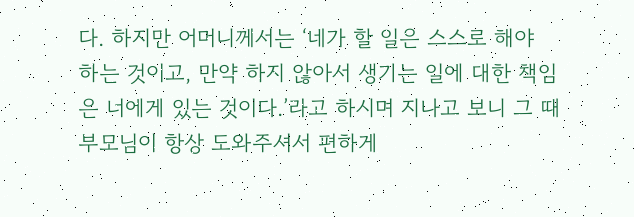다. 하지만 어머니께서는 ‘네가 할 일은 스스로 해야 하는 것이고, 만약 하지 않아서 생기는 일에 대한 책임은 너에게 있는 것이다.’라고 하시며 지나고 보니 그 때 부모님이 항상 도와주셔서 편하게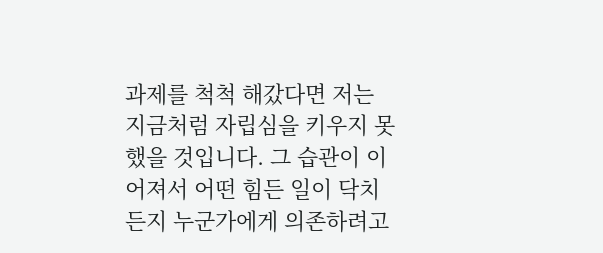과제를 척척 해갔다면 저는 지금처럼 자립심을 키우지 못했을 것입니다. 그 습관이 이어져서 어떤 힘든 일이 닥치든지 누군가에게 의존하려고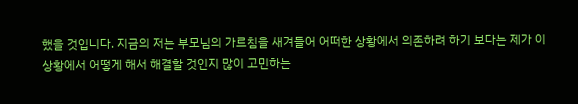했을 것입니다. 지금의 저는 부모님의 가르침을 새겨들어 어떠한 상황에서 의존하려 하기 보다는 제가 이 상황에서 어떻게 해서 해결할 것인지 많이 고민하는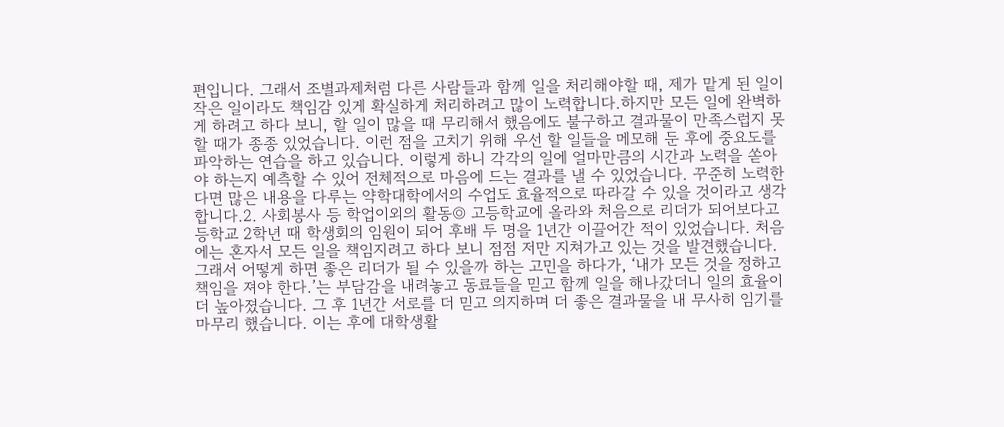편입니다. 그래서 조별과제처럼 다른 사람들과 함께 일을 처리해야할 때, 제가 맡게 된 일이 작은 일이라도 책임감 있게 확실하게 처리하려고 많이 노력합니다.하지만 모든 일에 완벽하게 하려고 하다 보니, 할 일이 많을 때 무리해서 했음에도 불구하고 결과물이 만족스럽지 못할 때가 종종 있었습니다. 이런 점을 고치기 위해 우선 할 일들을 메모해 둔 후에 중요도를 파악하는 연습을 하고 있습니다. 이렇게 하니 각각의 일에 얼마만큼의 시간과 노력을 쏟아야 하는지 예측할 수 있어 전체적으로 마음에 드는 결과를 낼 수 있었습니다. 꾸준히 노력한다면 많은 내용을 다루는 약학대학에서의 수업도 효율적으로 따라갈 수 있을 것이라고 생각합니다.2. 사회봉사 등 학업이외의 활동◎ 고등학교에 올라와 처음으로 리더가 되어보다고등학교 2학년 때 학생회의 임원이 되어 후배 두 명을 1년간 이끌어간 적이 있었습니다. 처음에는 혼자서 모든 일을 책임지려고 하다 보니 점점 저만 지쳐가고 있는 것을 발견했습니다. 그래서 어떻게 하면 좋은 리더가 될 수 있을까 하는 고민을 하다가, ‘내가 모든 것을 정하고 책임을 져야 한다.’는 부담감을 내려놓고 동료들을 믿고 함께 일을 해나갔더니 일의 효율이 더 높아졌습니다. 그 후 1년간 서로를 더 믿고 의지하며 더 좋은 결과물을 내 무사히 임기를 마무리 했습니다. 이는 후에 대학생활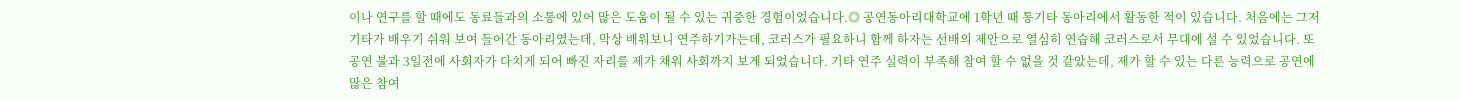이나 연구를 할 때에도 동료들과의 소통에 있어 많은 도움이 될 수 있는 귀중한 경험이었습니다.◎ 공연동아리대학교에 1학년 때 통기타 동아리에서 활동한 적이 있습니다. 처음에는 그저 기타가 배우기 쉬워 보여 들어간 동아리였는데, 막상 배워보니 연주하기가는데, 코러스가 필요하니 함께 하자는 선배의 제안으로 열심히 연습해 코러스로서 무대에 설 수 있었습니다. 또 공연 불과 3일전에 사회자가 다치게 되어 빠진 자리를 제가 채워 사회까지 보게 되었습니다. 기타 연주 실력이 부족해 참여 할 수 없을 것 같았는데, 제가 할 수 있는 다른 능력으로 공연에 많은 참여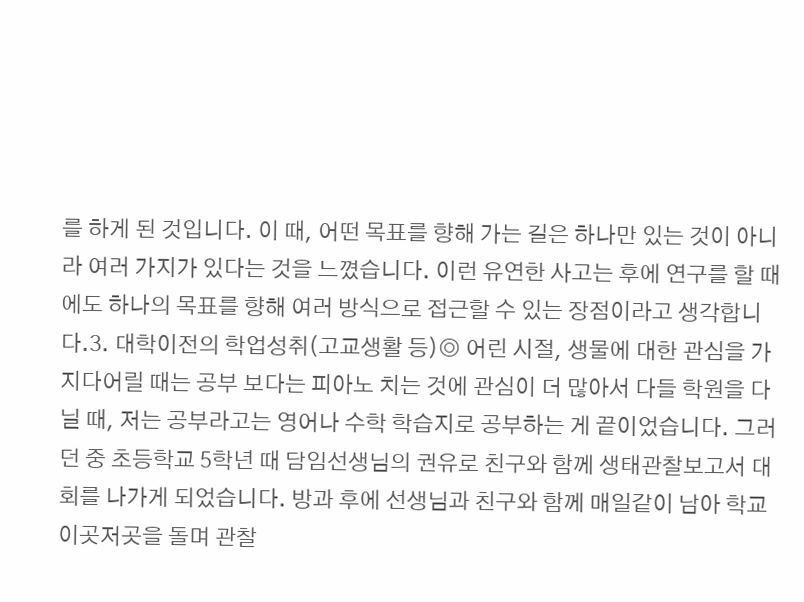를 하게 된 것입니다. 이 때, 어떤 목표를 향해 가는 길은 하나만 있는 것이 아니라 여러 가지가 있다는 것을 느꼈습니다. 이런 유연한 사고는 후에 연구를 할 때에도 하나의 목표를 향해 여러 방식으로 접근할 수 있는 장점이라고 생각합니다.3. 대학이전의 학업성취(고교생활 등)◎ 어린 시절, 생물에 대한 관심을 가지다어릴 때는 공부 보다는 피아노 치는 것에 관심이 더 많아서 다들 학원을 다닐 때, 저는 공부라고는 영어나 수학 학습지로 공부하는 게 끝이었습니다. 그러던 중 초등학교 5학년 때 담임선생님의 권유로 친구와 함께 생태관찰보고서 대회를 나가게 되었습니다. 방과 후에 선생님과 친구와 함께 매일같이 남아 학교 이곳저곳을 돌며 관찰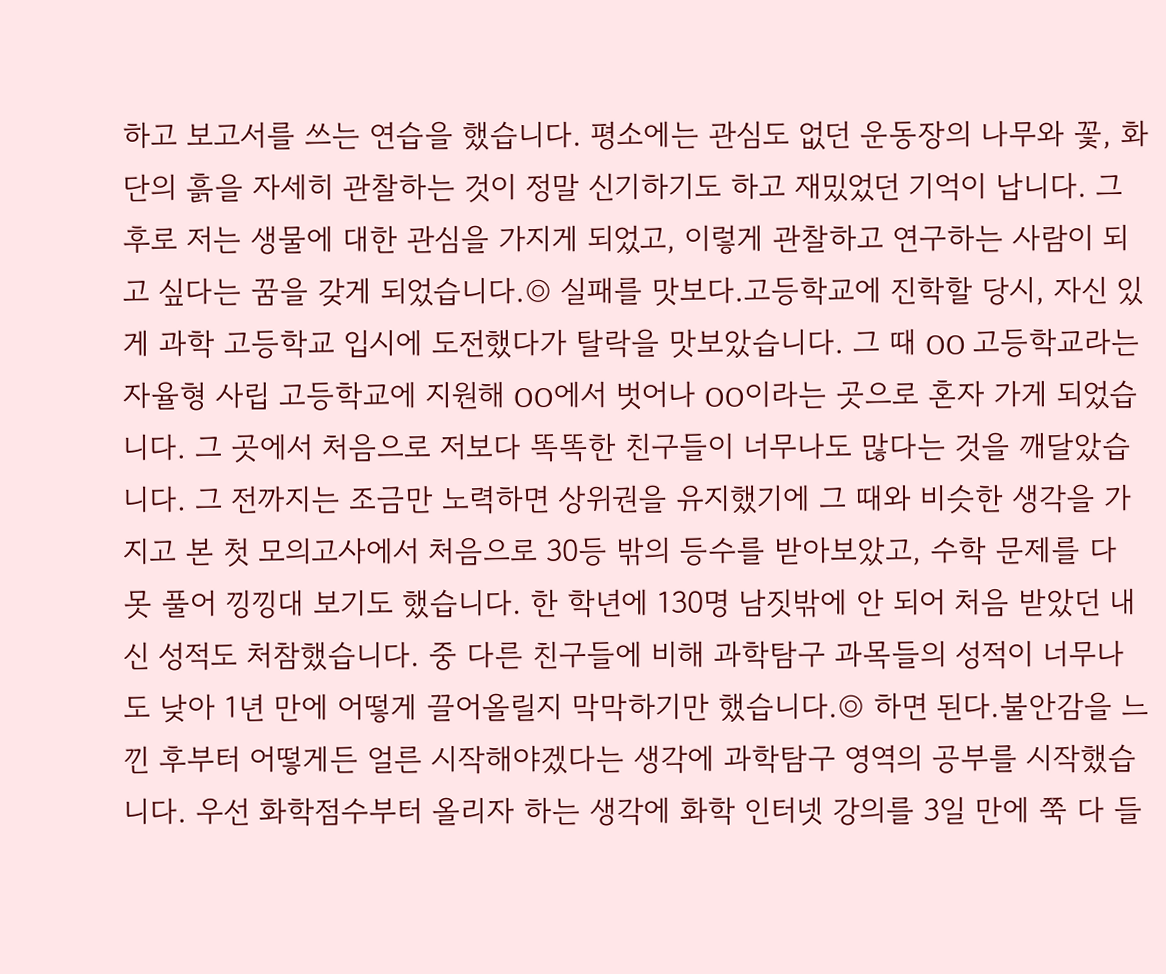하고 보고서를 쓰는 연습을 했습니다. 평소에는 관심도 없던 운동장의 나무와 꽃, 화단의 흙을 자세히 관찰하는 것이 정말 신기하기도 하고 재밌었던 기억이 납니다. 그 후로 저는 생물에 대한 관심을 가지게 되었고, 이렇게 관찰하고 연구하는 사람이 되고 싶다는 꿈을 갖게 되었습니다.◎ 실패를 맛보다.고등학교에 진학할 당시, 자신 있게 과학 고등학교 입시에 도전했다가 탈락을 맛보았습니다. 그 때 OO 고등학교라는 자율형 사립 고등학교에 지원해 OO에서 벗어나 OO이라는 곳으로 혼자 가게 되었습니다. 그 곳에서 처음으로 저보다 똑똑한 친구들이 너무나도 많다는 것을 깨달았습니다. 그 전까지는 조금만 노력하면 상위권을 유지했기에 그 때와 비슷한 생각을 가지고 본 첫 모의고사에서 처음으로 30등 밖의 등수를 받아보았고, 수학 문제를 다 못 풀어 낑낑대 보기도 했습니다. 한 학년에 130명 남짓밖에 안 되어 처음 받았던 내신 성적도 처참했습니다. 중 다른 친구들에 비해 과학탐구 과목들의 성적이 너무나도 낮아 1년 만에 어떻게 끌어올릴지 막막하기만 했습니다.◎ 하면 된다.불안감을 느낀 후부터 어떻게든 얼른 시작해야겠다는 생각에 과학탐구 영역의 공부를 시작했습니다. 우선 화학점수부터 올리자 하는 생각에 화학 인터넷 강의를 3일 만에 쭉 다 들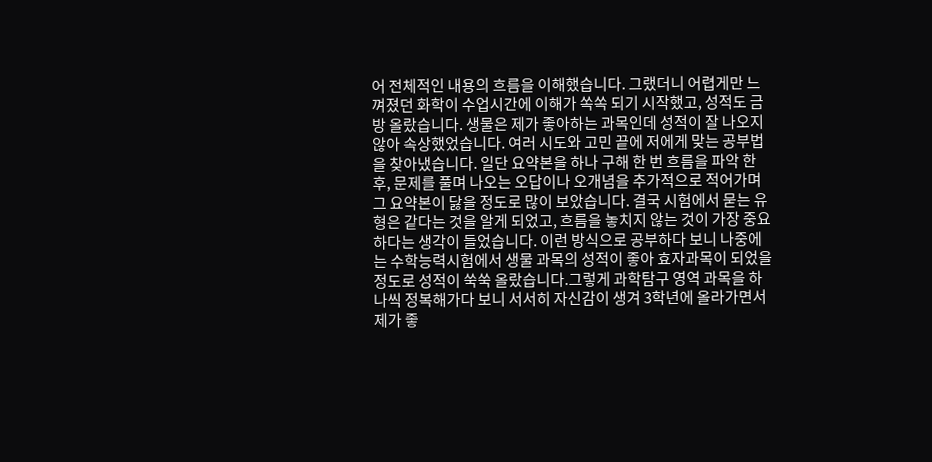어 전체적인 내용의 흐름을 이해했습니다. 그랬더니 어렵게만 느껴졌던 화학이 수업시간에 이해가 쏙쏙 되기 시작했고, 성적도 금방 올랐습니다. 생물은 제가 좋아하는 과목인데 성적이 잘 나오지 않아 속상했었습니다. 여러 시도와 고민 끝에 저에게 맞는 공부법을 찾아냈습니다. 일단 요약본을 하나 구해 한 번 흐름을 파악 한 후, 문제를 풀며 나오는 오답이나 오개념을 추가적으로 적어가며 그 요약본이 닳을 정도로 많이 보았습니다. 결국 시험에서 묻는 유형은 같다는 것을 알게 되었고, 흐름을 놓치지 않는 것이 가장 중요하다는 생각이 들었습니다. 이런 방식으로 공부하다 보니 나중에는 수학능력시험에서 생물 과목의 성적이 좋아 효자과목이 되었을 정도로 성적이 쑥쑥 올랐습니다.그렇게 과학탐구 영역 과목을 하나씩 정복해가다 보니 서서히 자신감이 생겨 3학년에 올라가면서 제가 좋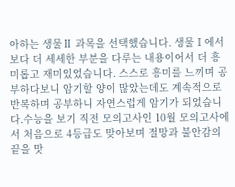아하는 생물Ⅱ 과목을 선택했습니다. 생물Ⅰ에서보다 더 세세한 부분을 다루는 내용이어서 더 흥미롭고 재미있었습니다. 스스로 흥미를 느끼며 공부하다보니 암기할 양이 많았는데도 계속적으로 반복하며 공부하니 자연스럽게 암기가 되었습니다.수능을 보기 직전 모의고사인 10월 모의고사에서 처음으로 4등급도 맞아보며 절망과 불안감의 끝을 맛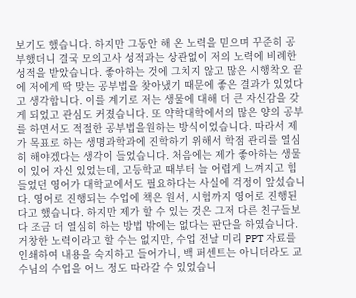보기도 했습니다. 하지만 그동안 해 온 노력을 믿으며 꾸준히 공부했더니 결국 모의고사 성적과는 상관없이 저의 노력에 비례한 성적을 받았습니다. 좋아하는 것에 그치지 않고 많은 시행착오 끝에 저에게 딱 맞는 공부법을 찾아냈기 때문에 좋은 결과가 있었다고 생각합니다. 이를 계기로 저는 생물에 대해 더 큰 자신감을 갖게 되었고 관심도 커졌습니다. 또 약학대학에서의 많은 양의 공부를 하면서도 적절한 공부법을원하는 방식이었습니다. 따라서 제가 목표로 하는 생명과학과에 진학하기 위해서 학점 관리를 열심히 해야겠다는 생각이 들었습니다. 처음에는 제가 좋아하는 생물이 있어 자신 있었는데, 고등학교 때부터 늘 어렵게 느껴지고 힘들었던 영어가 대학교에서도 필요하다는 사실에 걱정이 앞섰습니다. 영어로 진행되는 수업에 책은 원서, 시험까지 영어로 진행된다고 했습니다. 하지만 제가 할 수 있는 것은 그저 다른 친구들보다 조금 더 열심히 하는 방법 밖에는 없다는 판단을 하였습니다. 거창한 노력이라고 할 수는 없지만, 수업 전날 미리 PPT 자료를 인쇄하여 내용을 숙지하고 들어가니, 백 퍼센트는 아니더라도 교수님의 수업을 어느 정도 따라갈 수 있었습니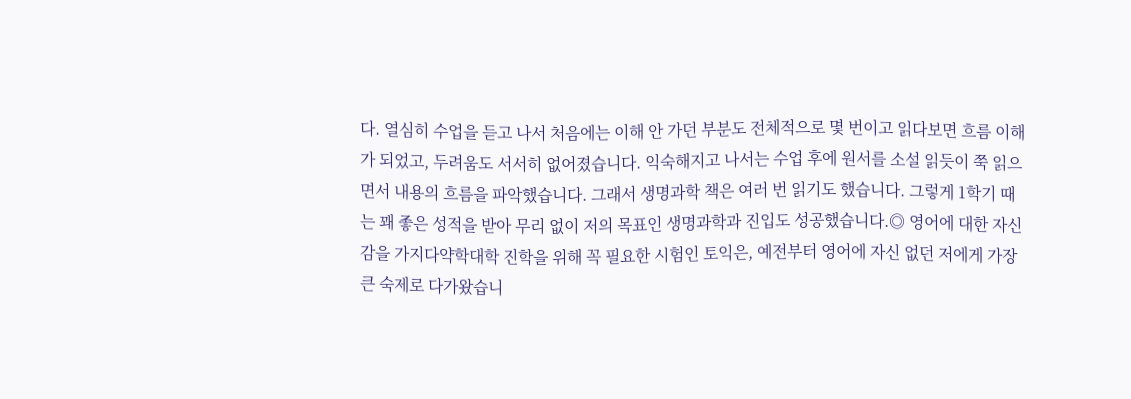다. 열심히 수업을 듣고 나서 처음에는 이해 안 가던 부분도 전체적으로 몇 번이고 읽다보면 흐름 이해가 되었고, 두려움도 서서히 없어졌습니다. 익숙해지고 나서는 수업 후에 원서를 소설 읽듯이 쭉 읽으면서 내용의 흐름을 파악했습니다. 그래서 생명과학 책은 여러 번 읽기도 했습니다. 그렇게 1학기 때는 꽤 좋은 성적을 받아 무리 없이 저의 목표인 생명과학과 진입도 성공했습니다.◎ 영어에 대한 자신감을 가지다약학대학 진학을 위해 꼭 필요한 시험인 토익은, 예전부터 영어에 자신 없던 저에게 가장 큰 숙제로 다가왔습니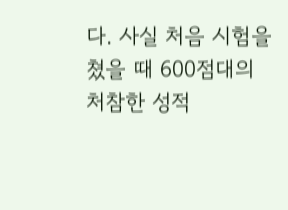다. 사실 처음 시험을 쳤을 때 600점대의 처참한 성적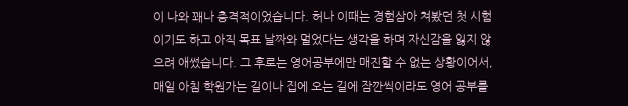이 나와 꽤나 충격적이었습니다. 허나 이때는 경험삼아 쳐봤던 첫 시험이기도 하고 아직 목표 날짜와 멀었다는 생각을 하며 자신감을 잃지 않으려 애썼습니다. 그 후로는 영어공부에만 매진할 수 없는 상황이어서, 매일 아침 학원가는 길이나 집에 오는 길에 잠깐씩이라도 영어 공부를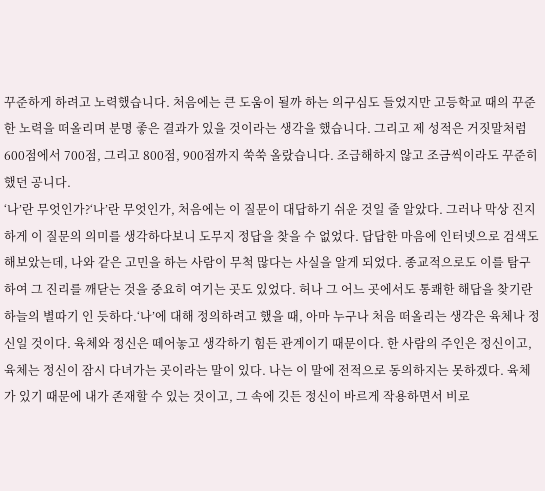꾸준하게 하려고 노력했습니다. 처음에는 큰 도움이 될까 하는 의구심도 들었지만 고등학교 때의 꾸준한 노력을 떠올리며 분명 좋은 결과가 있을 것이라는 생각을 했습니다. 그리고 제 성적은 거짓말처럼 600점에서 700점, 그리고 800점, 900점까지 쑥쑥 올랐습니다. 조급해하지 않고 조금씩이라도 꾸준히 했던 공니다.
‘나’란 무엇인가?‘나’란 무엇인가, 처음에는 이 질문이 대답하기 쉬운 것일 줄 알았다. 그러나 막상 진지하게 이 질문의 의미를 생각하다보니 도무지 정답을 찾을 수 없었다. 답답한 마음에 인터넷으로 검색도 해보았는데, 나와 같은 고민을 하는 사람이 무척 많다는 사실을 알게 되었다. 종교적으로도 이를 탐구하여 그 진리를 깨닫는 것을 중요히 여기는 곳도 있었다. 허나 그 어느 곳에서도 통쾌한 해답을 찾기란 하늘의 별따기 인 듯하다.‘나’에 대해 정의하려고 했을 때, 아마 누구나 처음 떠올리는 생각은 육체나 정신일 것이다. 육체와 정신은 떼어놓고 생각하기 힘든 관계이기 때문이다. 한 사람의 주인은 정신이고, 육체는 정신이 잠시 다녀가는 곳이라는 말이 있다. 나는 이 말에 전적으로 동의하지는 못하겠다. 육체가 있기 때문에 내가 존재할 수 있는 것이고, 그 속에 깃든 정신이 바르게 작용하면서 비로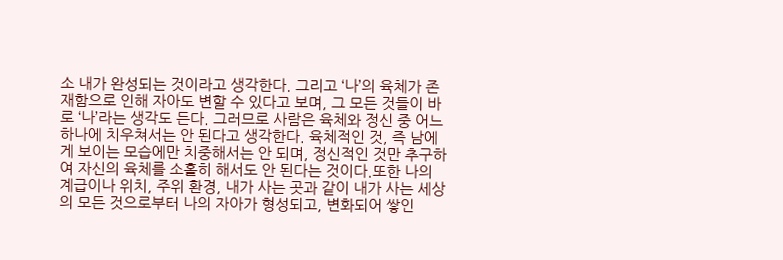소 내가 완성되는 것이라고 생각한다. 그리고 ‘나’의 육체가 존재함으로 인해 자아도 변할 수 있다고 보며, 그 모든 것들이 바로 ‘나’라는 생각도 든다. 그러므로 사람은 육체와 정신 중 어느 하나에 치우쳐서는 안 된다고 생각한다. 육체적인 것, 즉 남에게 보이는 모습에만 치중해서는 안 되며, 정신적인 것만 추구하여 자신의 육체를 소홀히 해서도 안 된다는 것이다.또한 나의 계급이나 위치, 주위 환경, 내가 사는 곳과 같이 내가 사는 세상의 모든 것으로부터 나의 자아가 형성되고, 변화되어 쌓인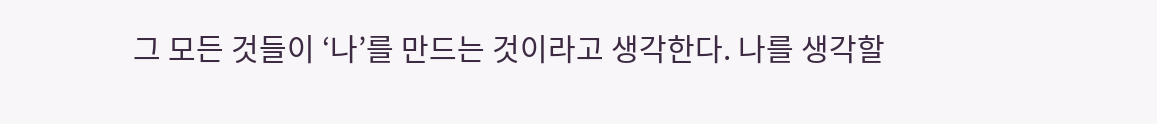그 모든 것들이 ‘나’를 만드는 것이라고 생각한다. 나를 생각할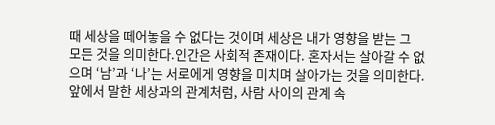때 세상을 떼어놓을 수 없다는 것이며 세상은 내가 영향을 받는 그 모든 것을 의미한다.인간은 사회적 존재이다. 혼자서는 살아갈 수 없으며 ‘남’과 ‘나’는 서로에게 영향을 미치며 살아가는 것을 의미한다. 앞에서 말한 세상과의 관계처럼, 사람 사이의 관계 속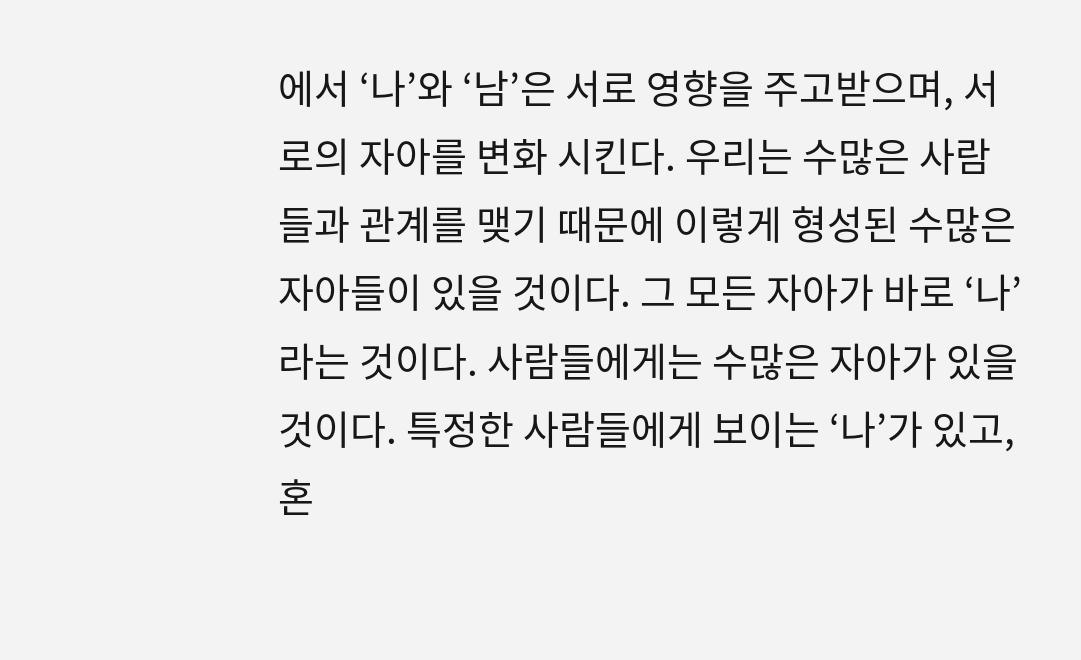에서 ‘나’와 ‘남’은 서로 영향을 주고받으며, 서로의 자아를 변화 시킨다. 우리는 수많은 사람들과 관계를 맺기 때문에 이렇게 형성된 수많은 자아들이 있을 것이다. 그 모든 자아가 바로 ‘나’라는 것이다. 사람들에게는 수많은 자아가 있을 것이다. 특정한 사람들에게 보이는 ‘나’가 있고, 혼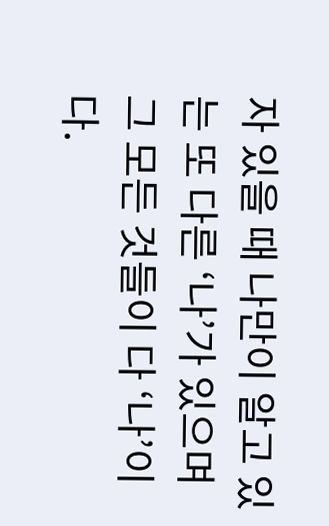자 있을 때 나만이 알고 있는 또 다른 ‘나’가 있으며 그 모든 것들이 다 ‘나’이다.